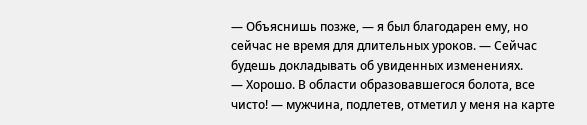— Объяснишь позже, — я был благодарен ему, но сейчас не время для длительных уроков. — Сейчас будешь докладывать об увиденных изменениях.
— Хорошо. В области образовавшегося болота, все чисто! — мужчина, подлетев, отметил у меня на карте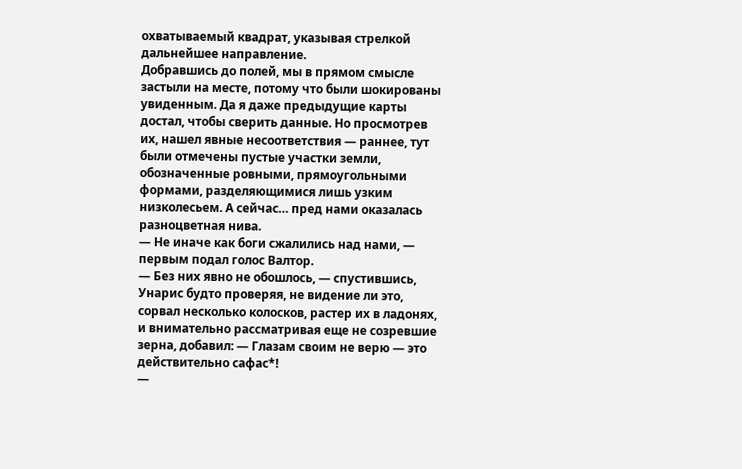охватываемый квадрат, указывая стрелкой дальнейшее направление.
Добравшись до полей, мы в прямом смысле застыли на месте, потому что были шокированы увиденным. Да я даже предыдущие карты достал, чтобы сверить данные. Но просмотрев их, нашел явные несоответствия — раннее, тут были отмечены пустые участки земли, обозначенные ровными, прямоугольными формами, разделяющимися лишь узким низколесьем. А сейчас… пред нами оказалась разноцветная нива.
— Не иначе как боги сжалились над нами, — первым подал голос Валтор.
— Без них явно не обошлось, — спустившись, Унарис будто проверяя, не видение ли это, сорвал несколько колосков, растер их в ладонях, и внимательно рассматривая еще не созревшие зерна, добавил: — Глазам своим не верю — это действительно сафас*!
—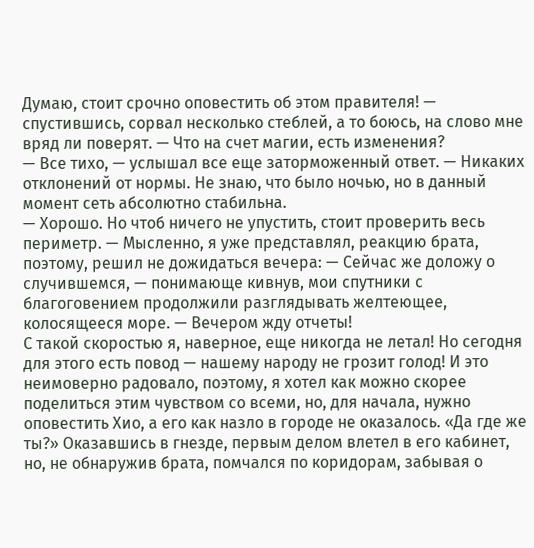Думаю, стоит срочно оповестить об этом правителя! — спустившись, сорвал несколько стеблей, а то боюсь, на слово мне вряд ли поверят. — Что на счет магии, есть изменения?
— Все тихо, — услышал все еще заторможенный ответ. — Никаких отклонений от нормы. Не знаю, что было ночью, но в данный момент сеть абсолютно стабильна.
— Хорошо. Но чтоб ничего не упустить, стоит проверить весь периметр. — Мысленно, я уже представлял, реакцию брата, поэтому, решил не дожидаться вечера: — Сейчас же доложу о случившемся, — понимающе кивнув, мои спутники с благоговением продолжили разглядывать желтеющее, колосящееся море. — Вечером жду отчеты!
С такой скоростью я, наверное, еще никогда не летал! Но сегодня для этого есть повод — нашему народу не грозит голод! И это неимоверно радовало, поэтому, я хотел как можно скорее поделиться этим чувством со всеми, но, для начала, нужно оповестить Хио, а его как назло в городе не оказалось. «Да где же ты?» Оказавшись в гнезде, первым делом влетел в его кабинет, но, не обнаружив брата, помчался по коридорам, забывая о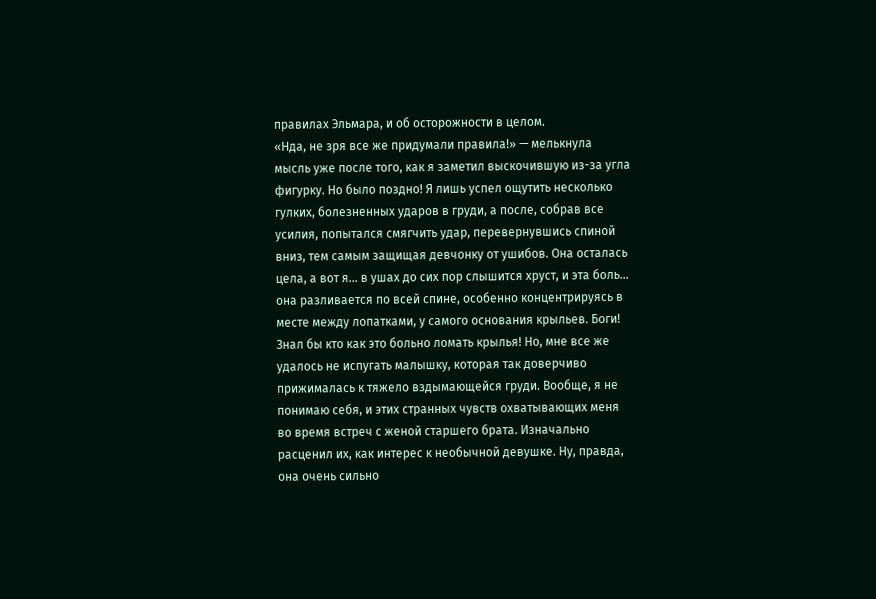правилах Эльмара, и об осторожности в целом.
«Нда, не зря все же придумали правила!» — мелькнула мысль уже после того, как я заметил выскочившую из-за угла фигурку. Но было поздно! Я лишь успел ощутить несколько гулких, болезненных ударов в груди, а после, собрав все усилия, попытался смягчить удар, перевернувшись спиной вниз, тем самым защищая девчонку от ушибов. Она осталась цела, а вот я… в ушах до сих пор слышится хруст, и эта боль… она разливается по всей спине, особенно концентрируясь в месте между лопатками, у самого основания крыльев. Боги! Знал бы кто как это больно ломать крылья! Но, мне все же удалось не испугать малышку, которая так доверчиво прижималась к тяжело вздымающейся груди. Вообще, я не понимаю себя, и этих странных чувств охватывающих меня во время встреч с женой старшего брата. Изначально расценил их, как интерес к необычной девушке. Ну, правда, она очень сильно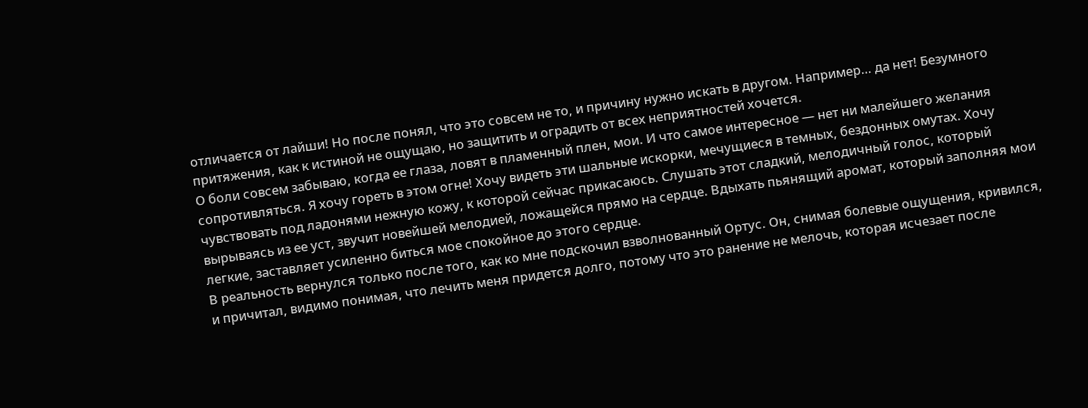отличается от лайши! Но после понял, что это совсем не то, и причину нужно искать в другом. Например… да нет! Безумного притяжения, как к истиной не ощущаю, но защитить и оградить от всех неприятностей хочется.
О боли совсем забываю, когда ее глаза, ловят в пламенный плен, мои. И что самое интересное — нет ни малейшего желания сопротивляться. Я хочу гореть в этом огне! Хочу видеть эти шальные искорки, мечущиеся в темных, бездонных омутах. Хочу чувствовать под ладонями нежную кожу, к которой сейчас прикасаюсь. Слушать этот сладкий, мелодичный голос, который вырываясь из ее уст, звучит новейшей мелодией, ложащейся прямо на сердце. Вдыхать пьянящий аромат, который заполняя мои легкие, заставляет усиленно биться мое спокойное до этого сердце.
В реальность вернулся только после того, как ко мне подскочил взволнованный Ортус. Он, снимая болевые ощущения, кривился, и причитал, видимо понимая, что лечить меня придется долго, потому что это ранение не мелочь, которая исчезает после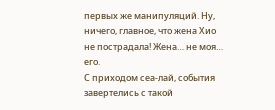первых же манипуляций. Ну, ничего, главное, что жена Хио не пострадала! Жена… не моя… его.
С приходом сеа-лай, события завертелись с такой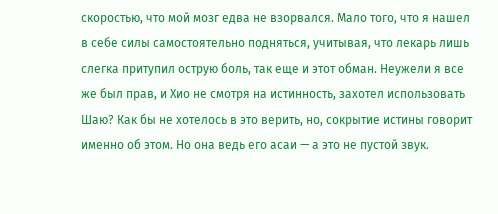скоростью, что мой мозг едва не взорвался. Мало того, что я нашел в себе силы самостоятельно подняться, учитывая, что лекарь лишь слегка притупил острую боль, так еще и этот обман. Неужели я все же был прав, и Хио не смотря на истинность, захотел использовать Шаю? Как бы не хотелось в это верить, но, сокрытие истины говорит именно об этом. Но она ведь его асаи — а это не пустой звук.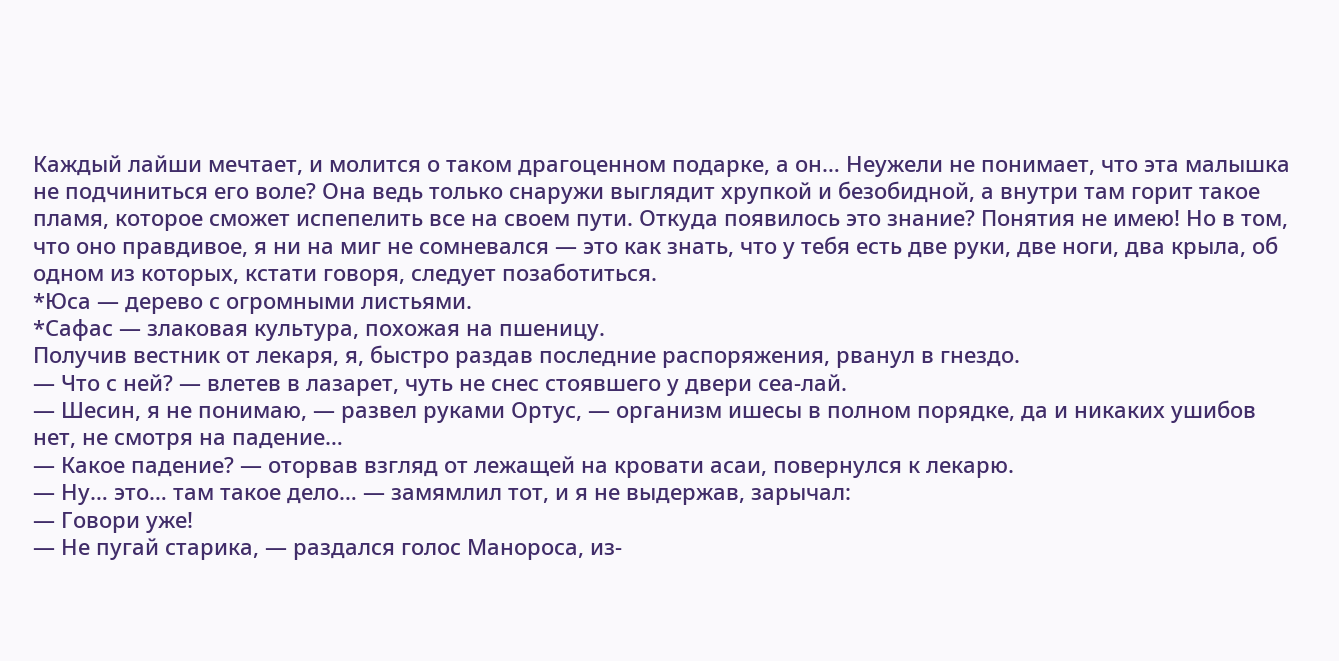Каждый лайши мечтает, и молится о таком драгоценном подарке, а он… Неужели не понимает, что эта малышка не подчиниться его воле? Она ведь только снаружи выглядит хрупкой и безобидной, а внутри там горит такое пламя, которое сможет испепелить все на своем пути. Откуда появилось это знание? Понятия не имею! Но в том, что оно правдивое, я ни на миг не сомневался — это как знать, что у тебя есть две руки, две ноги, два крыла, об одном из которых, кстати говоря, следует позаботиться.
*Юса — дерево с огромными листьями.
*Сафас — злаковая культура, похожая на пшеницу.
Получив вестник от лекаря, я, быстро раздав последние распоряжения, рванул в гнездо.
— Что с ней? — влетев в лазарет, чуть не снес стоявшего у двери сеа-лай.
— Шесин, я не понимаю, — развел руками Ортус, — организм ишесы в полном порядке, да и никаких ушибов нет, не смотря на падение…
— Какое падение? — оторвав взгляд от лежащей на кровати асаи, повернулся к лекарю.
— Ну… это… там такое дело… — замямлил тот, и я не выдержав, зарычал:
— Говори уже!
— Не пугай старика, — раздался голос Манороса, из-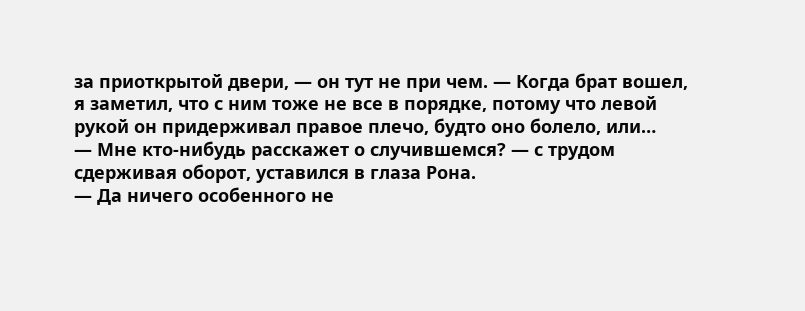за приоткрытой двери, — он тут не при чем. — Когда брат вошел, я заметил, что с ним тоже не все в порядке, потому что левой рукой он придерживал правое плечо, будто оно болело, или…
— Мне кто-нибудь расскажет о случившемся? — с трудом сдерживая оборот, уставился в глаза Рона.
— Да ничего особенного не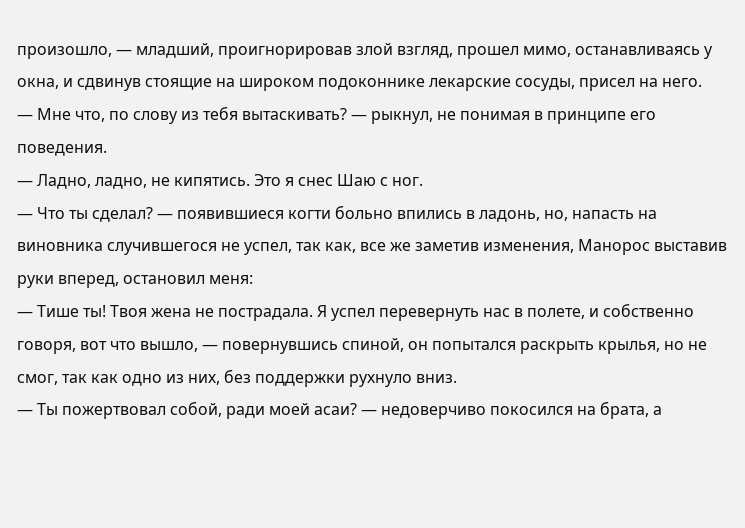произошло, — младший, проигнорировав злой взгляд, прошел мимо, останавливаясь у окна, и сдвинув стоящие на широком подоконнике лекарские сосуды, присел на него.
— Мне что, по слову из тебя вытаскивать? — рыкнул, не понимая в принципе его поведения.
— Ладно, ладно, не кипятись. Это я снес Шаю с ног.
— Что ты сделал? — появившиеся когти больно впились в ладонь, но, напасть на виновника случившегося не успел, так как, все же заметив изменения, Манорос выставив руки вперед, остановил меня:
— Тише ты! Твоя жена не пострадала. Я успел перевернуть нас в полете, и собственно говоря, вот что вышло, — повернувшись спиной, он попытался раскрыть крылья, но не смог, так как одно из них, без поддержки рухнуло вниз.
— Ты пожертвовал собой, ради моей асаи? — недоверчиво покосился на брата, а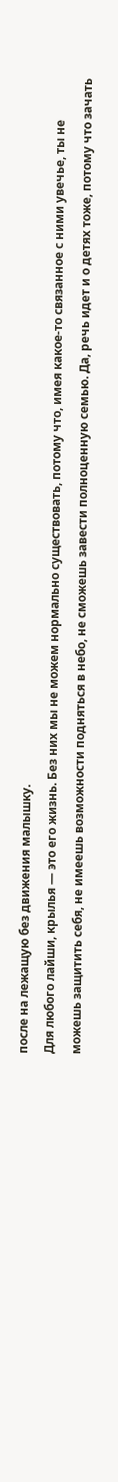после на лежащую без движения малышку.
Для любого лайши, крылья — это его жизнь. Без них мы не можем нормально существовать, потому что, имея какое-то связанное с ними увечье, ты не можешь защитить себя, не имеешь возможности подняться в небо, не сможешь завести полноценную семью. Да, речь идет и о детях тоже, потому что зачать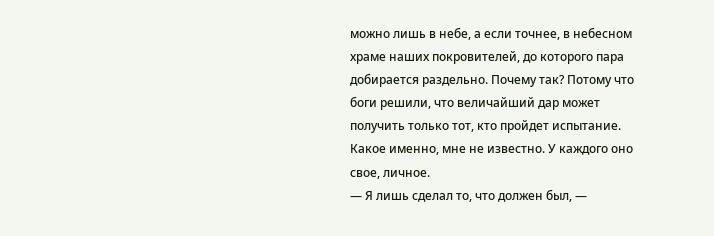можно лишь в небе, а если точнее, в небесном храме наших покровителей, до которого пара добирается раздельно. Почему так? Потому что боги решили, что величайший дар может получить только тот, кто пройдет испытание. Какое именно, мне не известно. У каждого оно свое, личное.
— Я лишь сделал то, что должен был, —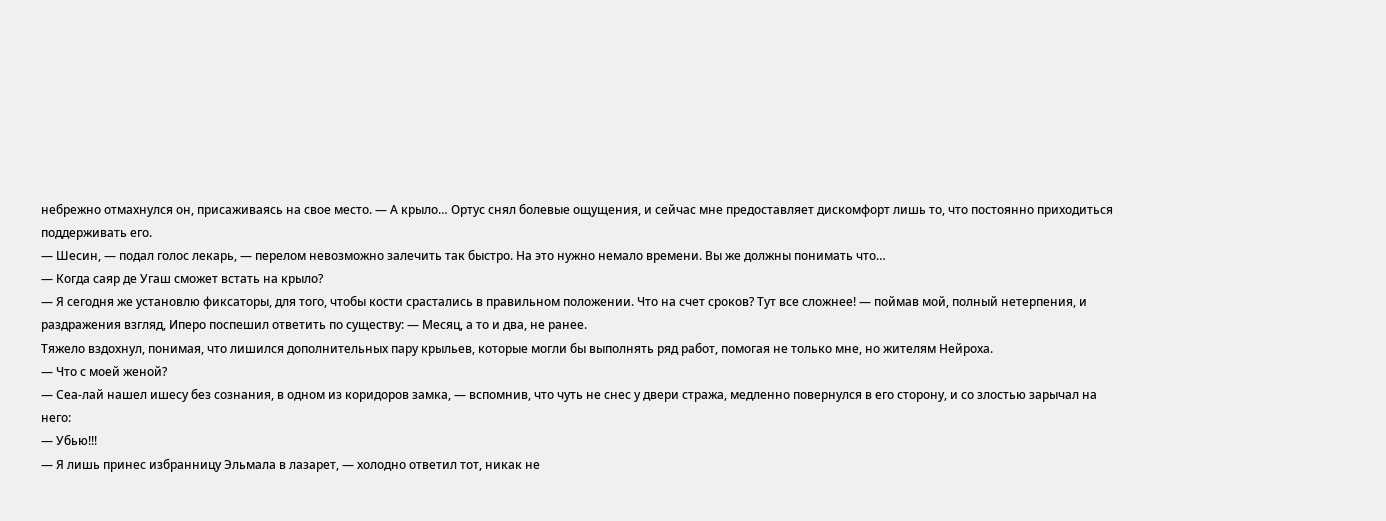небрежно отмахнулся он, присаживаясь на свое место. — А крыло… Ортус снял болевые ощущения, и сейчас мне предоставляет дискомфорт лишь то, что постоянно приходиться поддерживать его.
— Шесин, — подал голос лекарь, — перелом невозможно залечить так быстро. На это нужно немало времени. Вы же должны понимать что…
— Когда саяр де Угаш сможет встать на крыло?
— Я сегодня же установлю фиксаторы, для того, чтобы кости срастались в правильном положении. Что на счет сроков? Тут все сложнее! — поймав мой, полный нетерпения, и раздражения взгляд, Иперо поспешил ответить по существу: — Месяц, а то и два, не ранее.
Тяжело вздохнул, понимая, что лишился дополнительных пару крыльев, которые могли бы выполнять ряд работ, помогая не только мне, но жителям Нейроха.
— Что с моей женой?
— Сеа-лай нашел ишесу без сознания, в одном из коридоров замка, — вспомнив, что чуть не снес у двери стража, медленно повернулся в его сторону, и со злостью зарычал на него:
— Убью!!!
— Я лишь принес избранницу Эльмала в лазарет, — холодно ответил тот, никак не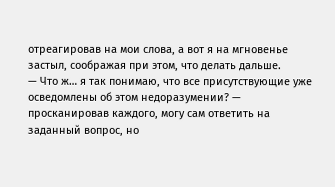отреагировав на мои слова, а вот я на мгновенье застыл, соображая при этом, что делать дальше.
— Что ж… я так понимаю, что все присутствующие уже осведомлены об этом недоразумении? — просканировав каждого, могу сам ответить на заданный вопрос, но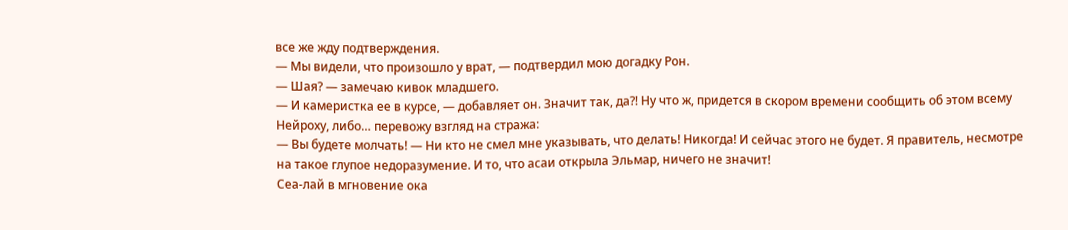все же жду подтверждения.
— Мы видели, что произошло у врат, — подтвердил мою догадку Рон.
— Шая? — замечаю кивок младшего.
— И камеристка ее в курсе, — добавляет он. Значит так, да?! Ну что ж, придется в скором времени сообщить об этом всему Нейроху, либо… перевожу взгляд на стража:
— Вы будете молчать! — Ни кто не смел мне указывать, что делать! Никогда! И сейчас этого не будет. Я правитель, несмотре на такое глупое недоразумение. И то, что асаи открыла Эльмар, ничего не значит!
Сеа-лай в мгновение ока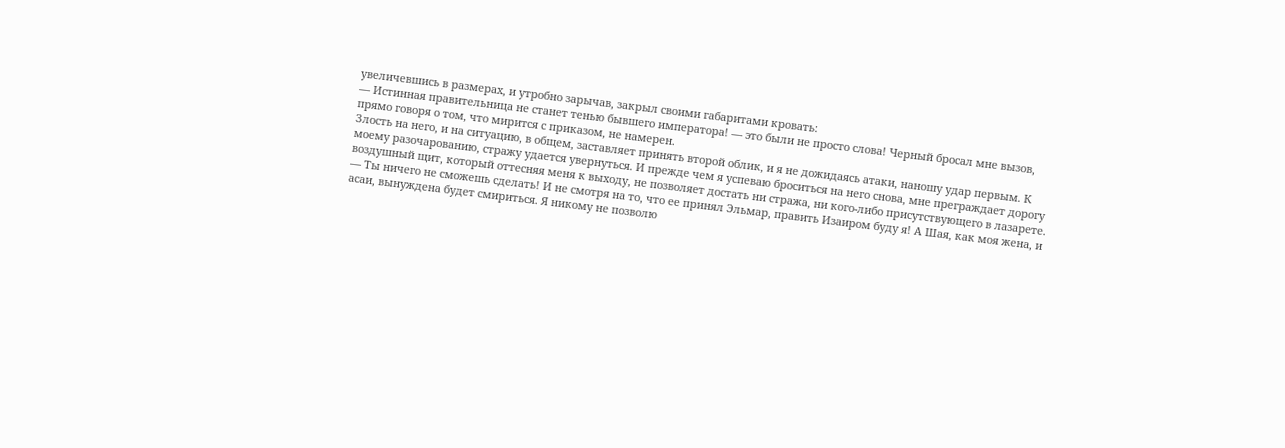увеличевшись в размерах, и утробно зарычав, закрыл своими габаритами кровать:
— Истинная правительница не станет тенью бывшего императора! — это были не просто слова! Черный бросал мне вызов, прямо говоря о том, что мирится с приказом, не намерен.
Злость на него, и на ситуацию, в общем, заставляет принять второй облик, и я не дожидаясь атаки, наношу удар первым. К моему разочарованию, стражу удается увернуться. И прежде чем я успеваю броситься на него снова, мне преграждает дорогу воздушный щит, который оттесняя меня к выходу, не позволяет достать ни стража, ни кого-либо присутствующего в лазарете.
— Ты ничего не сможешь сделать! И не смотря на то, что ее принял Эльмар, править Изаиром буду я! А Шая, как моя жена, и асаи, вынуждена будет смириться. Я никому не позволю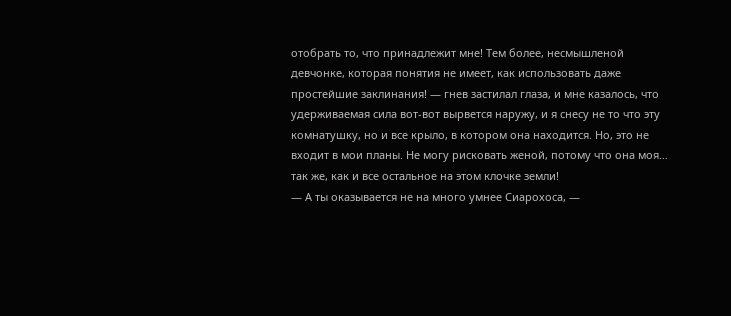отобрать то, что принадлежит мне! Тем более, несмышленой девчонке, которая понятия не имеет, как использовать даже простейшие заклинания! — гнев застилал глаза, и мне казалось, что удерживаемая сила вот-вот вырвется наружу, и я снесу не то что эту комнатушку, но и все крыло, в котором она находится. Но, это не входит в мои планы. Не могу рисковать женой, потому что она моя… так же, как и все остальное на этом клочке земли!
— А ты оказывается не на много умнее Сиарохоса, —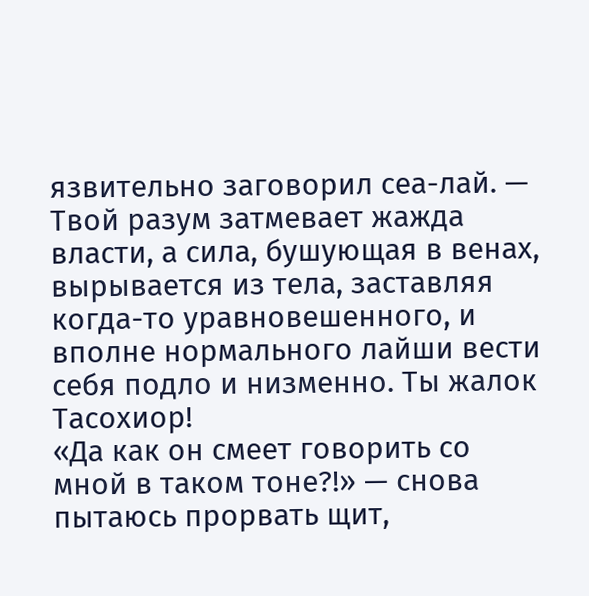язвительно заговорил сеа-лай. — Твой разум затмевает жажда власти, а сила, бушующая в венах, вырывается из тела, заставляя когда-то уравновешенного, и вполне нормального лайши вести себя подло и низменно. Ты жалок Тасохиор!
«Да как он смеет говорить со мной в таком тоне?!» — снова пытаюсь прорвать щит,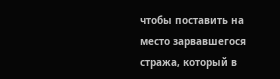чтобы поставить на место зарвавшегося стража, который в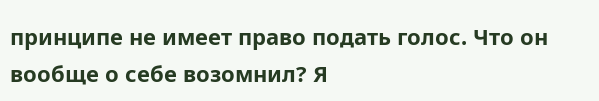принципе не имеет право подать голос. Что он вообще о себе возомнил? Я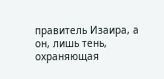правитель Изаира, а он, лишь тень, охраняющая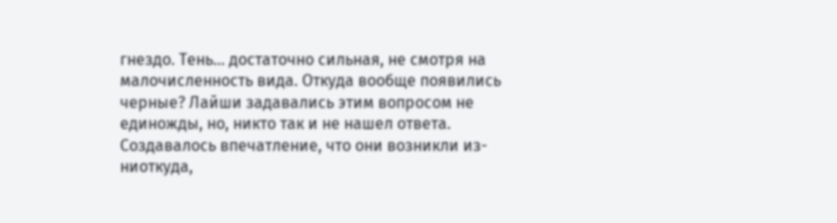гнездо. Тень… достаточно сильная, не смотря на малочисленность вида. Откуда вообще появились черные? Лайши задавались этим вопросом не единожды, но, никто так и не нашел ответа. Создавалось впечатление, что они возникли из-ниоткуда,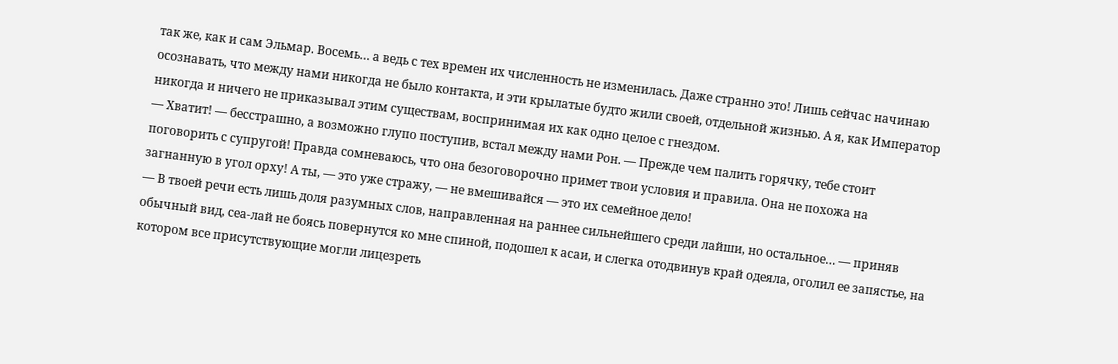так же, как и сам Эльмар. Восемь… а ведь с тех времен их численность не изменилась. Даже странно это! Лишь сейчас начинаю осознавать, что между нами никогда не было контакта, и эти крылатые будто жили своей, отдельной жизнью. А я, как Император никогда и ничего не приказывал этим существам, воспринимая их как одно целое с гнездом.
— Хватит! — бесстрашно, а возможно глупо поступив, встал между нами Рон. — Прежде чем палить горячку, тебе стоит поговорить с супругой! Правда сомневаюсь, что она безоговорочно примет твои условия и правила. Она не похожа на загнанную в угол орху! А ты, — это уже стражу, — не вмешивайся — это их семейное дело!
— В твоей речи есть лишь доля разумных слов, направленная на раннее сильнейшего среди лайши, но остальное… — приняв обычный вид, сеа-лай не боясь повернутся ко мне спиной, подошел к асаи, и слегка отодвинув край одеяла, оголил ее запястье, на котором все присутствующие могли лицезреть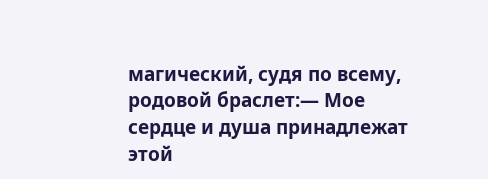магический, судя по всему, родовой браслет:— Мое сердце и душа принадлежат этой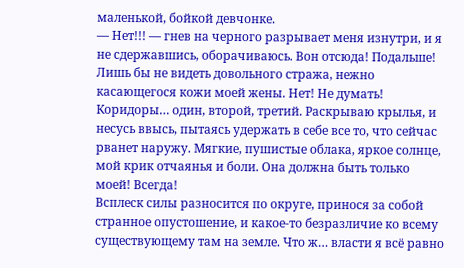маленькой, бойкой девчонке.
— Нет!!! — гнев на черного разрывает меня изнутри, и я не сдержавшись, оборачиваюсь. Вон отсюда! Подальше! Лишь бы не видеть довольного стража, нежно касающегося кожи моей жены. Нет! Не думать!
Коридоры… один, второй, третий. Раскрываю крылья, и несусь ввысь, пытаясь удержать в себе все то, что сейчас рванет наружу. Мягкие, пушистые облака, яркое солнце, мой крик отчаянья и боли. Она должна быть только моей! Всегда!
Всплеск силы разносится по округе, принося за собой странное опустошение, и какое-то безразличие ко всему существующему там на земле. Что ж… власти я всё равно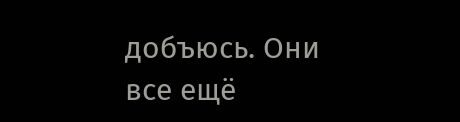добъюсь. Они все ещё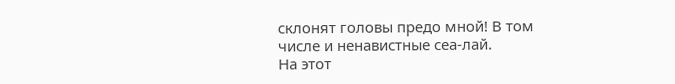склонят головы предо мной! В том числе и ненавистные сеа-лай.
На этот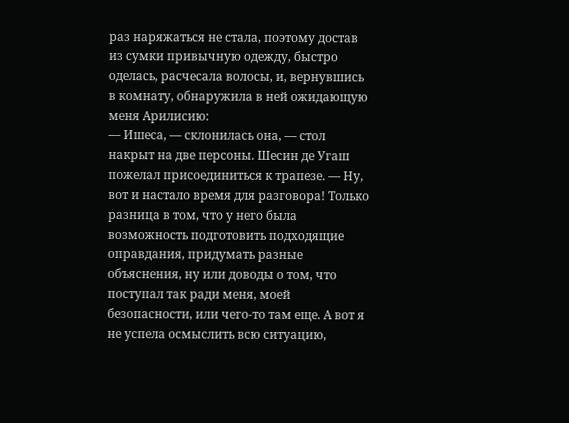раз наряжаться не стала, поэтому достав из сумки привычную одежду, быстро оделась, расчесала волосы, и, вернувшись в комнату, обнаружила в ней ожидающую меня Арилисию:
— Ишеса, — склонилась она, — стол накрыт на две персоны. Шесин де Угаш пожелал присоединиться к трапезе. — Ну, вот и настало время для разговора! Только разница в том, что у него была возможность подготовить подходящие оправдания, придумать разные объяснения, ну или доводы о том, что поступал так ради меня, моей безопасности, или чего-то там еще. А вот я не успела осмыслить всю ситуацию,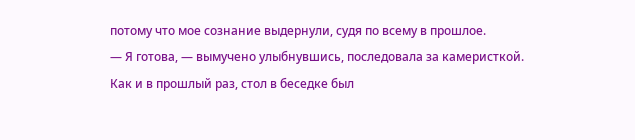потому что мое сознание выдернули, судя по всему в прошлое.
— Я готова, — вымучено улыбнувшись, последовала за камеристкой.
Как и в прошлый раз, стол в беседке был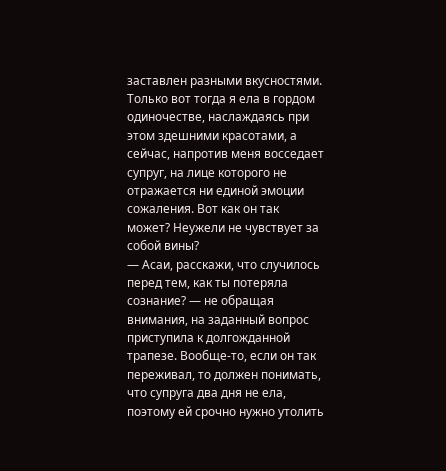заставлен разными вкусностями. Только вот тогда я ела в гордом одиночестве, наслаждаясь при этом здешними красотами, а сейчас, напротив меня восседает супруг, на лице которого не отражается ни единой эмоции сожаления. Вот как он так может? Неужели не чувствует за собой вины?
— Асаи, расскажи, что случилось перед тем, как ты потеряла сознание? — не обращая внимания, на заданный вопрос приступила к долгожданной трапезе. Вообще-то, если он так переживал, то должен понимать, что супруга два дня не ела, поэтому ей срочно нужно утолить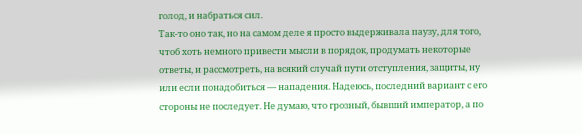голод, и набраться сил.
Так-то оно так, но на самом деле я просто выдерживала паузу, для того, чтоб хоть немного привести мысли в порядок, продумать некоторые ответы, и рассмотреть, на всякий случай пути отступления, защиты, ну или если понадобиться — нападения. Надеюсь, последний вариант с его стороны не последует. Не думаю, что грозный, бывший император, а по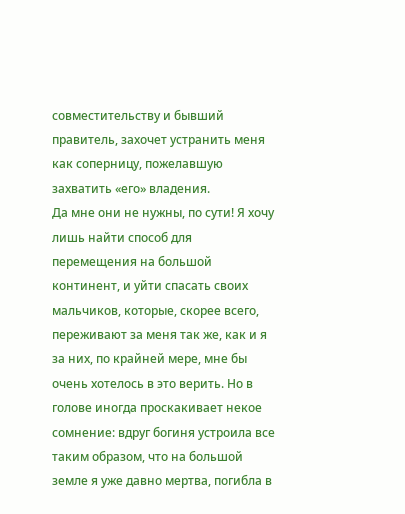совместительству и бывший правитель, захочет устранить меня как соперницу, пожелавшую захватить «его» владения.
Да мне они не нужны, по сути! Я хочу лишь найти способ для перемещения на большой континент, и уйти спасать своих мальчиков, которые, скорее всего, переживают за меня так же, как и я за них, по крайней мере, мне бы очень хотелось в это верить. Но в голове иногда проскакивает некое сомнение: вдруг богиня устроила все таким образом, что на большой земле я уже давно мертва, погибла в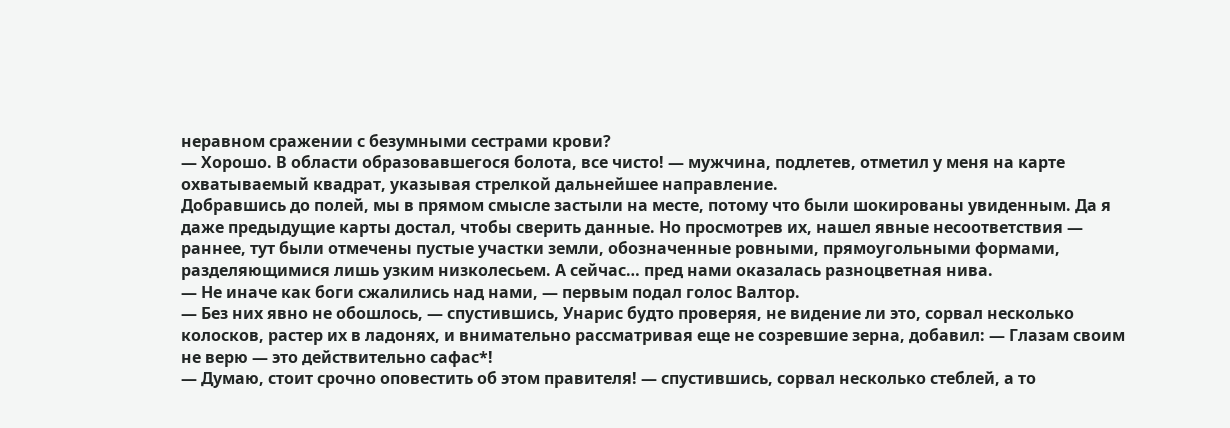неравном сражении с безумными сестрами крови?
— Хорошо. В области образовавшегося болота, все чисто! — мужчина, подлетев, отметил у меня на карте охватываемый квадрат, указывая стрелкой дальнейшее направление.
Добравшись до полей, мы в прямом смысле застыли на месте, потому что были шокированы увиденным. Да я даже предыдущие карты достал, чтобы сверить данные. Но просмотрев их, нашел явные несоответствия — раннее, тут были отмечены пустые участки земли, обозначенные ровными, прямоугольными формами, разделяющимися лишь узким низколесьем. А сейчас… пред нами оказалась разноцветная нива.
— Не иначе как боги сжалились над нами, — первым подал голос Валтор.
— Без них явно не обошлось, — спустившись, Унарис будто проверяя, не видение ли это, сорвал несколько колосков, растер их в ладонях, и внимательно рассматривая еще не созревшие зерна, добавил: — Глазам своим не верю — это действительно сафас*!
— Думаю, стоит срочно оповестить об этом правителя! — спустившись, сорвал несколько стеблей, а то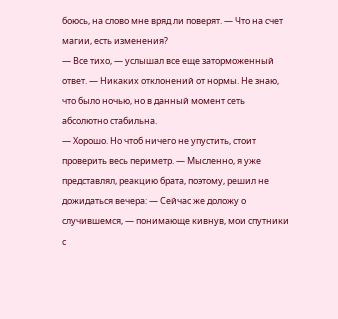боюсь, на слово мне вряд ли поверят. — Что на счет магии, есть изменения?
— Все тихо, — услышал все еще заторможенный ответ. — Никаких отклонений от нормы. Не знаю, что было ночью, но в данный момент сеть абсолютно стабильна.
— Хорошо. Но чтоб ничего не упустить, стоит проверить весь периметр. — Мысленно, я уже представлял, реакцию брата, поэтому, решил не дожидаться вечера: — Сейчас же доложу о случившемся, — понимающе кивнув, мои спутники с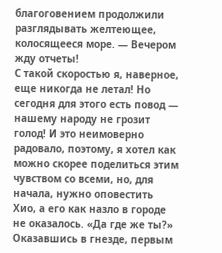благоговением продолжили разглядывать желтеющее, колосящееся море. — Вечером жду отчеты!
С такой скоростью я, наверное, еще никогда не летал! Но сегодня для этого есть повод — нашему народу не грозит голод! И это неимоверно радовало, поэтому, я хотел как можно скорее поделиться этим чувством со всеми, но, для начала, нужно оповестить Хио, а его как назло в городе не оказалось. «Да где же ты?» Оказавшись в гнезде, первым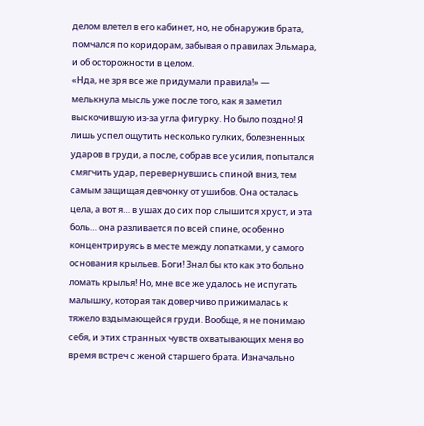делом влетел в его кабинет, но, не обнаружив брата, помчался по коридорам, забывая о правилах Эльмара, и об осторожности в целом.
«Нда, не зря все же придумали правила!» — мелькнула мысль уже после того, как я заметил выскочившую из-за угла фигурку. Но было поздно! Я лишь успел ощутить несколько гулких, болезненных ударов в груди, а после, собрав все усилия, попытался смягчить удар, перевернувшись спиной вниз, тем самым защищая девчонку от ушибов. Она осталась цела, а вот я… в ушах до сих пор слышится хруст, и эта боль… она разливается по всей спине, особенно концентрируясь в месте между лопатками, у самого основания крыльев. Боги! Знал бы кто как это больно ломать крылья! Но, мне все же удалось не испугать малышку, которая так доверчиво прижималась к тяжело вздымающейся груди. Вообще, я не понимаю себя, и этих странных чувств охватывающих меня во время встреч с женой старшего брата. Изначально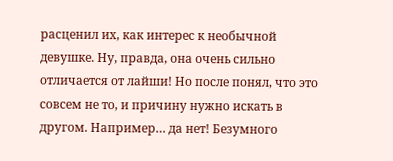расценил их, как интерес к необычной девушке. Ну, правда, она очень сильно отличается от лайши! Но после понял, что это совсем не то, и причину нужно искать в другом. Например… да нет! Безумного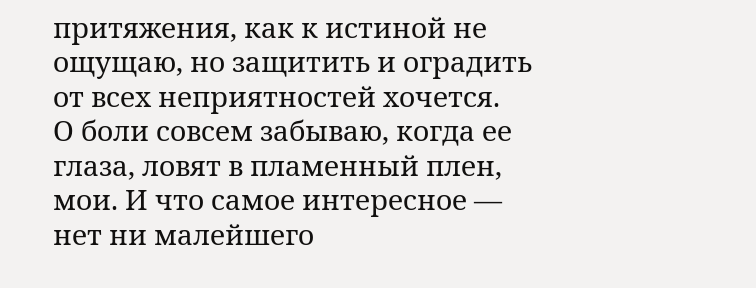притяжения, как к истиной не ощущаю, но защитить и оградить от всех неприятностей хочется.
О боли совсем забываю, когда ее глаза, ловят в пламенный плен, мои. И что самое интересное — нет ни малейшего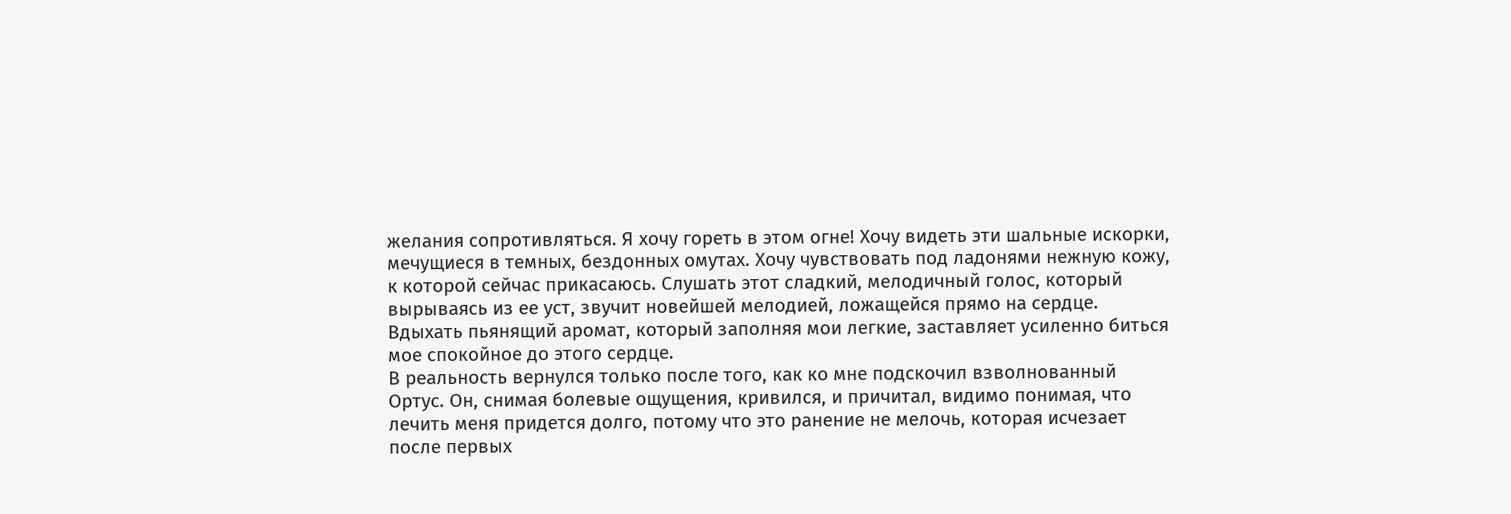желания сопротивляться. Я хочу гореть в этом огне! Хочу видеть эти шальные искорки, мечущиеся в темных, бездонных омутах. Хочу чувствовать под ладонями нежную кожу, к которой сейчас прикасаюсь. Слушать этот сладкий, мелодичный голос, который вырываясь из ее уст, звучит новейшей мелодией, ложащейся прямо на сердце. Вдыхать пьянящий аромат, который заполняя мои легкие, заставляет усиленно биться мое спокойное до этого сердце.
В реальность вернулся только после того, как ко мне подскочил взволнованный Ортус. Он, снимая болевые ощущения, кривился, и причитал, видимо понимая, что лечить меня придется долго, потому что это ранение не мелочь, которая исчезает после первых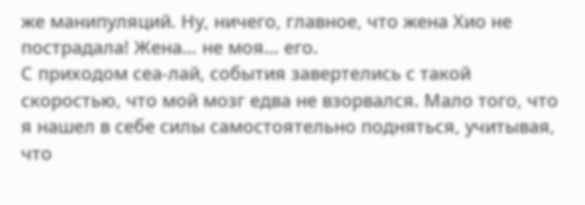же манипуляций. Ну, ничего, главное, что жена Хио не пострадала! Жена… не моя… его.
С приходом сеа-лай, события завертелись с такой скоростью, что мой мозг едва не взорвался. Мало того, что я нашел в себе силы самостоятельно подняться, учитывая, что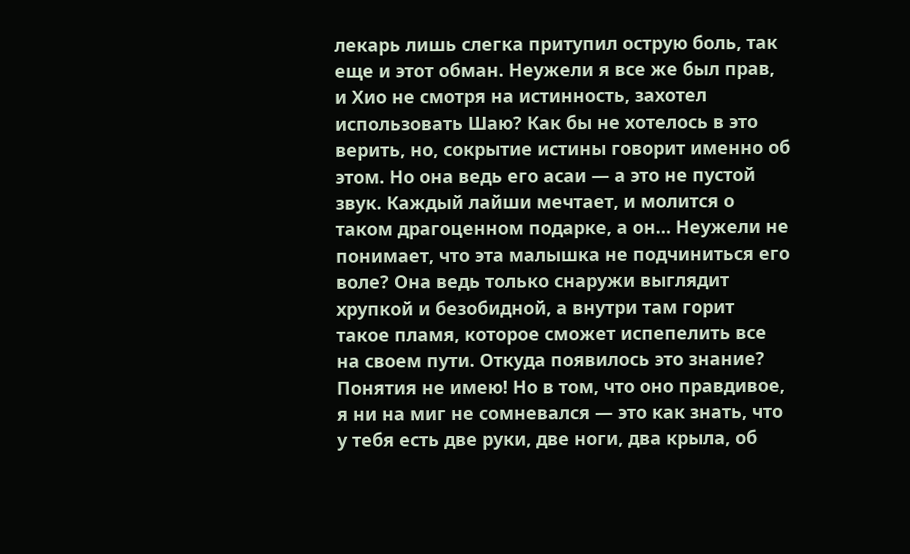лекарь лишь слегка притупил острую боль, так еще и этот обман. Неужели я все же был прав, и Хио не смотря на истинность, захотел использовать Шаю? Как бы не хотелось в это верить, но, сокрытие истины говорит именно об этом. Но она ведь его асаи — а это не пустой звук. Каждый лайши мечтает, и молится о таком драгоценном подарке, а он… Неужели не понимает, что эта малышка не подчиниться его воле? Она ведь только снаружи выглядит хрупкой и безобидной, а внутри там горит такое пламя, которое сможет испепелить все на своем пути. Откуда появилось это знание? Понятия не имею! Но в том, что оно правдивое, я ни на миг не сомневался — это как знать, что у тебя есть две руки, две ноги, два крыла, об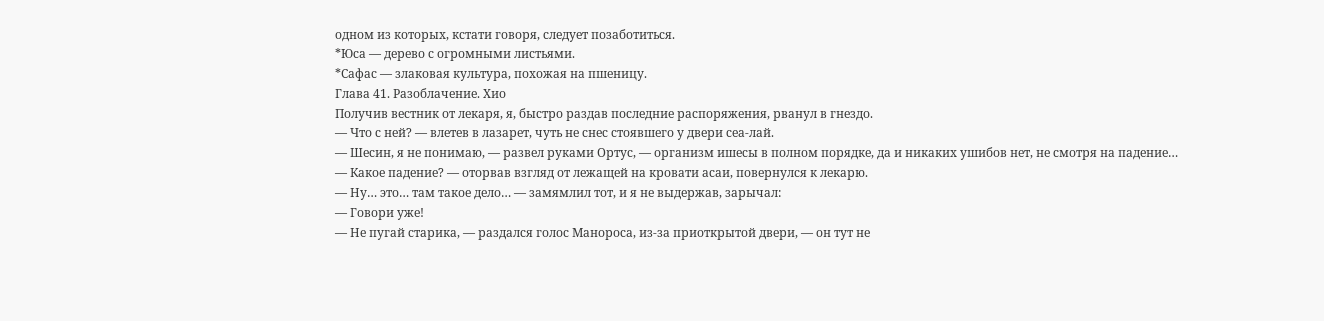одном из которых, кстати говоря, следует позаботиться.
*Юса — дерево с огромными листьями.
*Сафас — злаковая культура, похожая на пшеницу.
Глава 41. Разоблачение. Хио
Получив вестник от лекаря, я, быстро раздав последние распоряжения, рванул в гнездо.
— Что с ней? — влетев в лазарет, чуть не снес стоявшего у двери сеа-лай.
— Шесин, я не понимаю, — развел руками Ортус, — организм ишесы в полном порядке, да и никаких ушибов нет, не смотря на падение…
— Какое падение? — оторвав взгляд от лежащей на кровати асаи, повернулся к лекарю.
— Ну… это… там такое дело… — замямлил тот, и я не выдержав, зарычал:
— Говори уже!
— Не пугай старика, — раздался голос Манороса, из-за приоткрытой двери, — он тут не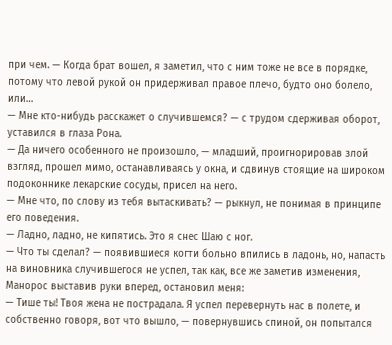при чем. — Когда брат вошел, я заметил, что с ним тоже не все в порядке, потому что левой рукой он придерживал правое плечо, будто оно болело, или…
— Мне кто-нибудь расскажет о случившемся? — с трудом сдерживая оборот, уставился в глаза Рона.
— Да ничего особенного не произошло, — младший, проигнорировав злой взгляд, прошел мимо, останавливаясь у окна, и сдвинув стоящие на широком подоконнике лекарские сосуды, присел на него.
— Мне что, по слову из тебя вытаскивать? — рыкнул, не понимая в принципе его поведения.
— Ладно, ладно, не кипятись. Это я снес Шаю с ног.
— Что ты сделал? — появившиеся когти больно впились в ладонь, но, напасть на виновника случившегося не успел, так как, все же заметив изменения, Манорос выставив руки вперед, остановил меня:
— Тише ты! Твоя жена не пострадала. Я успел перевернуть нас в полете, и собственно говоря, вот что вышло, — повернувшись спиной, он попытался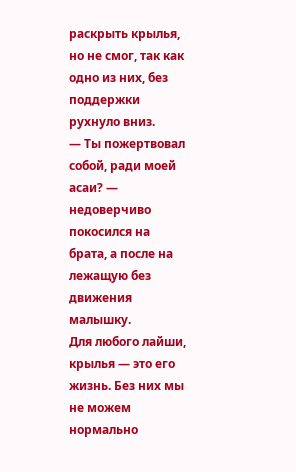раскрыть крылья, но не смог, так как одно из них, без поддержки рухнуло вниз.
— Ты пожертвовал собой, ради моей асаи? — недоверчиво покосился на брата, а после на лежащую без движения малышку.
Для любого лайши, крылья — это его жизнь. Без них мы не можем нормально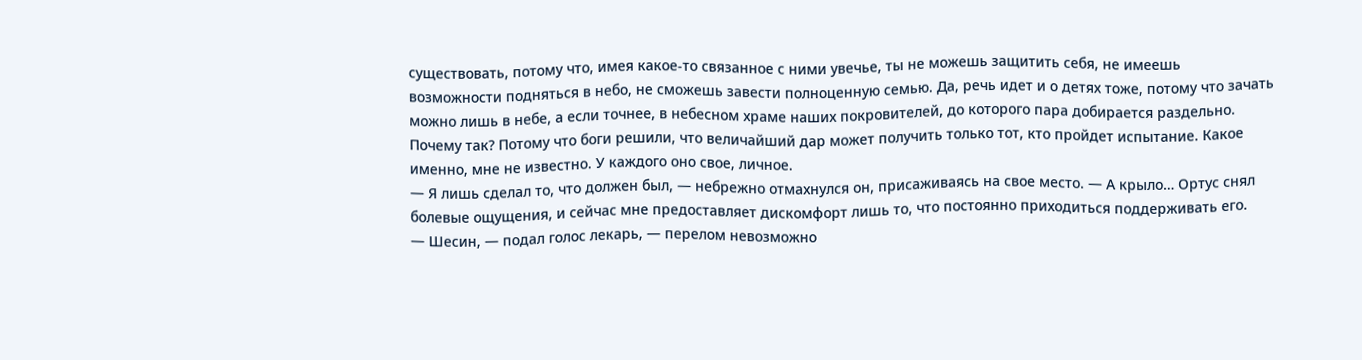существовать, потому что, имея какое-то связанное с ними увечье, ты не можешь защитить себя, не имеешь возможности подняться в небо, не сможешь завести полноценную семью. Да, речь идет и о детях тоже, потому что зачать можно лишь в небе, а если точнее, в небесном храме наших покровителей, до которого пара добирается раздельно. Почему так? Потому что боги решили, что величайший дар может получить только тот, кто пройдет испытание. Какое именно, мне не известно. У каждого оно свое, личное.
— Я лишь сделал то, что должен был, — небрежно отмахнулся он, присаживаясь на свое место. — А крыло… Ортус снял болевые ощущения, и сейчас мне предоставляет дискомфорт лишь то, что постоянно приходиться поддерживать его.
— Шесин, — подал голос лекарь, — перелом невозможно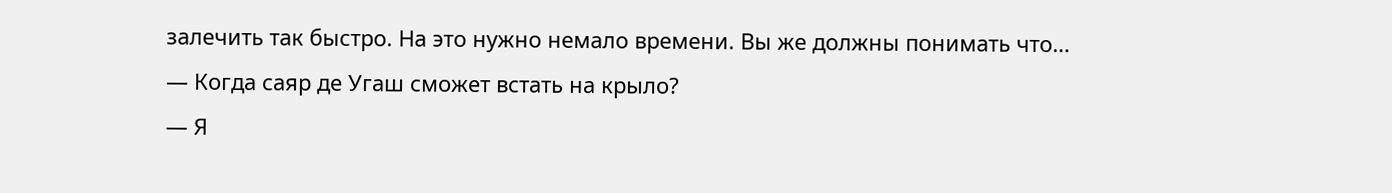залечить так быстро. На это нужно немало времени. Вы же должны понимать что…
— Когда саяр де Угаш сможет встать на крыло?
— Я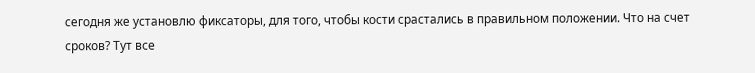сегодня же установлю фиксаторы, для того, чтобы кости срастались в правильном положении. Что на счет сроков? Тут все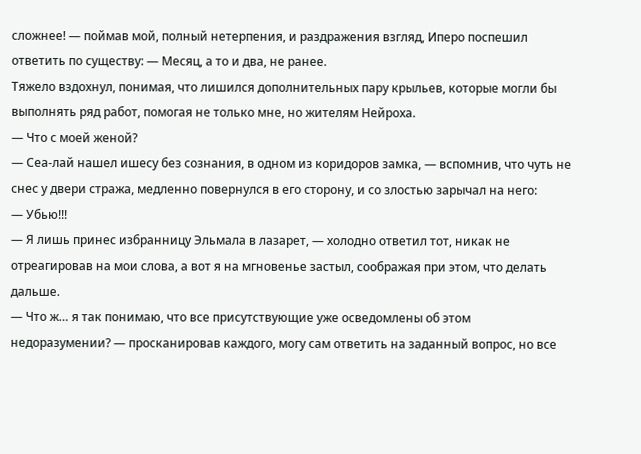сложнее! — поймав мой, полный нетерпения, и раздражения взгляд, Иперо поспешил ответить по существу: — Месяц, а то и два, не ранее.
Тяжело вздохнул, понимая, что лишился дополнительных пару крыльев, которые могли бы выполнять ряд работ, помогая не только мне, но жителям Нейроха.
— Что с моей женой?
— Сеа-лай нашел ишесу без сознания, в одном из коридоров замка, — вспомнив, что чуть не снес у двери стража, медленно повернулся в его сторону, и со злостью зарычал на него:
— Убью!!!
— Я лишь принес избранницу Эльмала в лазарет, — холодно ответил тот, никак не отреагировав на мои слова, а вот я на мгновенье застыл, соображая при этом, что делать дальше.
— Что ж… я так понимаю, что все присутствующие уже осведомлены об этом недоразумении? — просканировав каждого, могу сам ответить на заданный вопрос, но все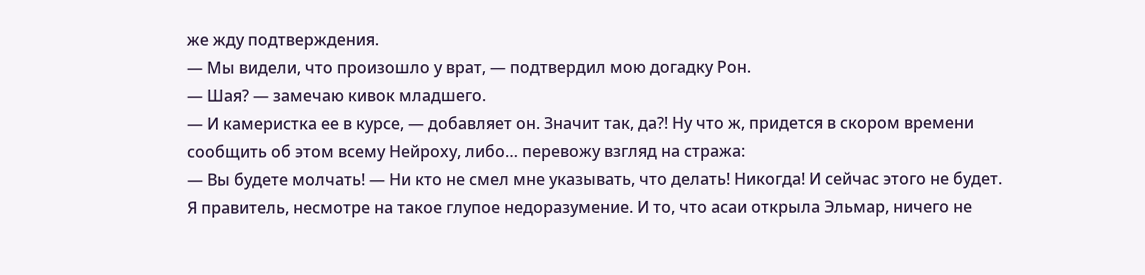же жду подтверждения.
— Мы видели, что произошло у врат, — подтвердил мою догадку Рон.
— Шая? — замечаю кивок младшего.
— И камеристка ее в курсе, — добавляет он. Значит так, да?! Ну что ж, придется в скором времени сообщить об этом всему Нейроху, либо… перевожу взгляд на стража:
— Вы будете молчать! — Ни кто не смел мне указывать, что делать! Никогда! И сейчас этого не будет. Я правитель, несмотре на такое глупое недоразумение. И то, что асаи открыла Эльмар, ничего не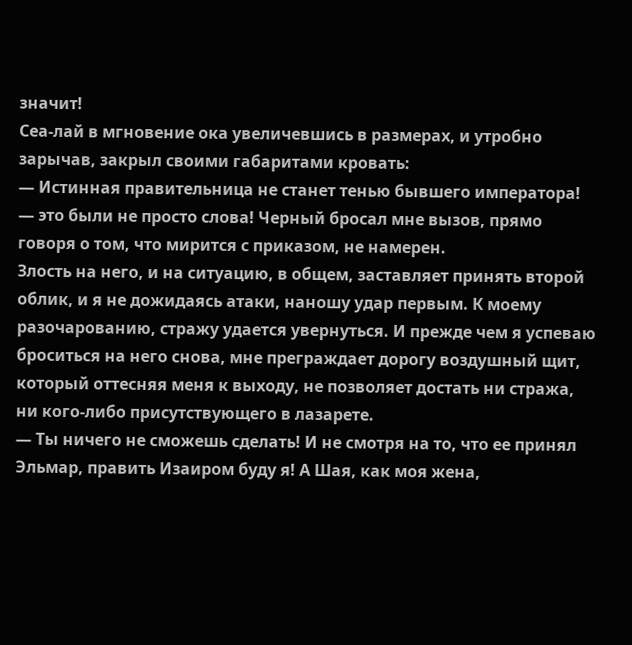значит!
Сеа-лай в мгновение ока увеличевшись в размерах, и утробно зарычав, закрыл своими габаритами кровать:
— Истинная правительница не станет тенью бывшего императора! — это были не просто слова! Черный бросал мне вызов, прямо говоря о том, что мирится с приказом, не намерен.
Злость на него, и на ситуацию, в общем, заставляет принять второй облик, и я не дожидаясь атаки, наношу удар первым. К моему разочарованию, стражу удается увернуться. И прежде чем я успеваю броситься на него снова, мне преграждает дорогу воздушный щит, который оттесняя меня к выходу, не позволяет достать ни стража, ни кого-либо присутствующего в лазарете.
— Ты ничего не сможешь сделать! И не смотря на то, что ее принял Эльмар, править Изаиром буду я! А Шая, как моя жена,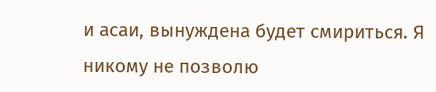и асаи, вынуждена будет смириться. Я никому не позволю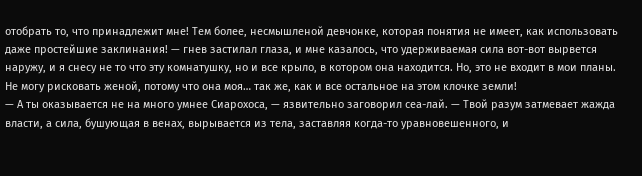отобрать то, что принадлежит мне! Тем более, несмышленой девчонке, которая понятия не имеет, как использовать даже простейшие заклинания! — гнев застилал глаза, и мне казалось, что удерживаемая сила вот-вот вырвется наружу, и я снесу не то что эту комнатушку, но и все крыло, в котором она находится. Но, это не входит в мои планы. Не могу рисковать женой, потому что она моя… так же, как и все остальное на этом клочке земли!
— А ты оказывается не на много умнее Сиарохоса, — язвительно заговорил сеа-лай. — Твой разум затмевает жажда власти, а сила, бушующая в венах, вырывается из тела, заставляя когда-то уравновешенного, и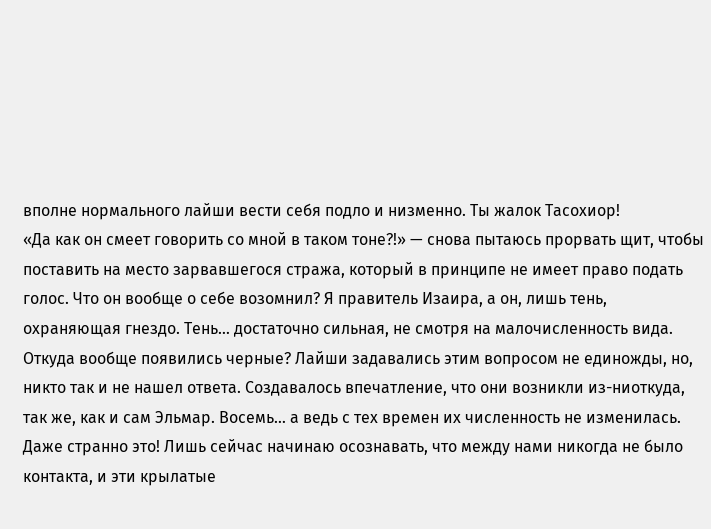вполне нормального лайши вести себя подло и низменно. Ты жалок Тасохиор!
«Да как он смеет говорить со мной в таком тоне?!» — снова пытаюсь прорвать щит, чтобы поставить на место зарвавшегося стража, который в принципе не имеет право подать голос. Что он вообще о себе возомнил? Я правитель Изаира, а он, лишь тень, охраняющая гнездо. Тень… достаточно сильная, не смотря на малочисленность вида. Откуда вообще появились черные? Лайши задавались этим вопросом не единожды, но, никто так и не нашел ответа. Создавалось впечатление, что они возникли из-ниоткуда, так же, как и сам Эльмар. Восемь… а ведь с тех времен их численность не изменилась. Даже странно это! Лишь сейчас начинаю осознавать, что между нами никогда не было контакта, и эти крылатые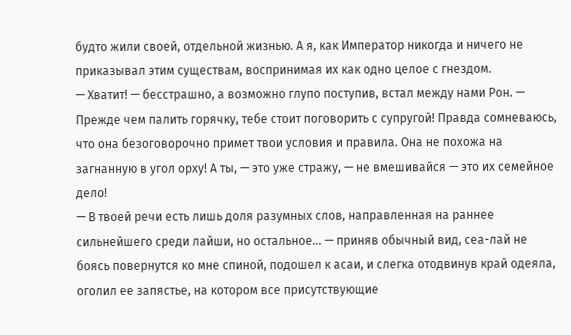будто жили своей, отдельной жизнью. А я, как Император никогда и ничего не приказывал этим существам, воспринимая их как одно целое с гнездом.
— Хватит! — бесстрашно, а возможно глупо поступив, встал между нами Рон. — Прежде чем палить горячку, тебе стоит поговорить с супругой! Правда сомневаюсь, что она безоговорочно примет твои условия и правила. Она не похожа на загнанную в угол орху! А ты, — это уже стражу, — не вмешивайся — это их семейное дело!
— В твоей речи есть лишь доля разумных слов, направленная на раннее сильнейшего среди лайши, но остальное… — приняв обычный вид, сеа-лай не боясь повернутся ко мне спиной, подошел к асаи, и слегка отодвинув край одеяла, оголил ее запястье, на котором все присутствующие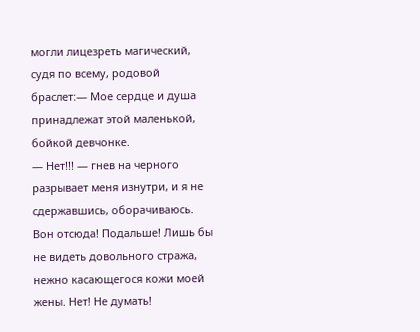могли лицезреть магический, судя по всему, родовой браслет:— Мое сердце и душа принадлежат этой маленькой, бойкой девчонке.
— Нет!!! — гнев на черного разрывает меня изнутри, и я не сдержавшись, оборачиваюсь. Вон отсюда! Подальше! Лишь бы не видеть довольного стража, нежно касающегося кожи моей жены. Нет! Не думать!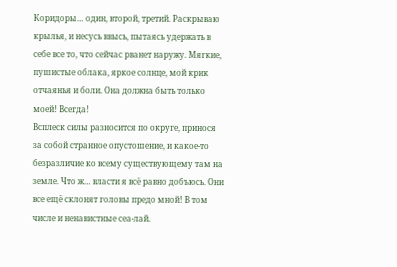Коридоры… один, второй, третий. Раскрываю крылья, и несусь ввысь, пытаясь удержать в себе все то, что сейчас рванет наружу. Мягкие, пушистые облака, яркое солнце, мой крик отчаянья и боли. Она должна быть только моей! Всегда!
Всплеск силы разносится по округе, принося за собой странное опустошение, и какое-то безразличие ко всему существующему там на земле. Что ж… власти я всё равно добъюсь. Они все ещё склонят головы предо мной! В том числе и ненавистные сеа-лай.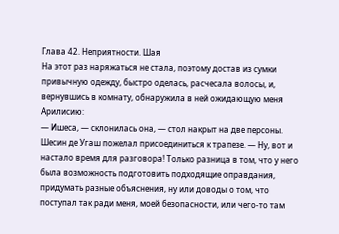Глава 42. Неприятности. Шая
На этот раз наряжаться не стала, поэтому достав из сумки привычную одежду, быстро оделась, расчесала волосы, и, вернувшись в комнату, обнаружила в ней ожидающую меня Арилисию:
— Ишеса, — склонилась она, — стол накрыт на две персоны. Шесин де Угаш пожелал присоединиться к трапезе. — Ну, вот и настало время для разговора! Только разница в том, что у него была возможность подготовить подходящие оправдания, придумать разные объяснения, ну или доводы о том, что поступал так ради меня, моей безопасности, или чего-то там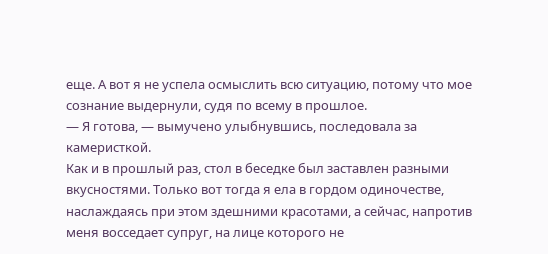еще. А вот я не успела осмыслить всю ситуацию, потому что мое сознание выдернули, судя по всему в прошлое.
— Я готова, — вымучено улыбнувшись, последовала за камеристкой.
Как и в прошлый раз, стол в беседке был заставлен разными вкусностями. Только вот тогда я ела в гордом одиночестве, наслаждаясь при этом здешними красотами, а сейчас, напротив меня восседает супруг, на лице которого не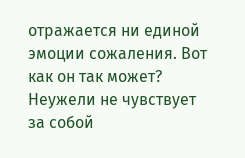отражается ни единой эмоции сожаления. Вот как он так может? Неужели не чувствует за собой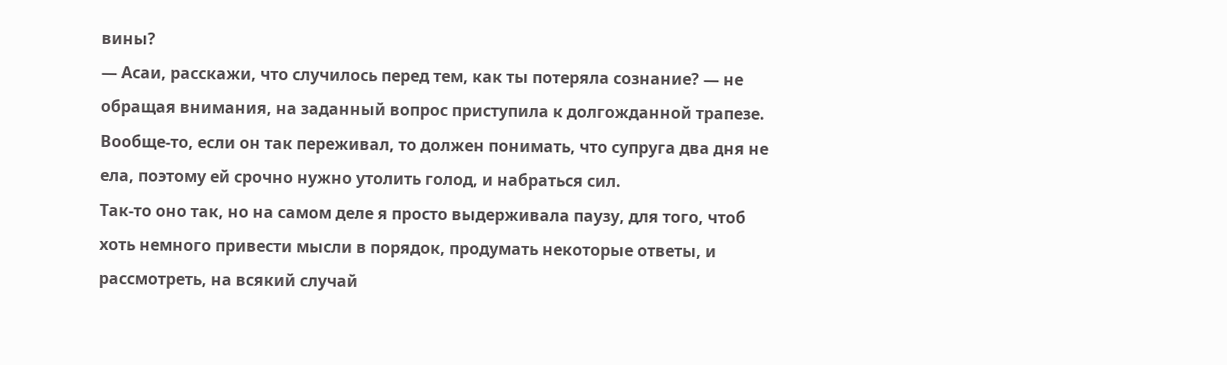вины?
— Асаи, расскажи, что случилось перед тем, как ты потеряла сознание? — не обращая внимания, на заданный вопрос приступила к долгожданной трапезе. Вообще-то, если он так переживал, то должен понимать, что супруга два дня не ела, поэтому ей срочно нужно утолить голод, и набраться сил.
Так-то оно так, но на самом деле я просто выдерживала паузу, для того, чтоб хоть немного привести мысли в порядок, продумать некоторые ответы, и рассмотреть, на всякий случай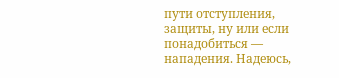пути отступления, защиты, ну или если понадобиться — нападения. Надеюсь,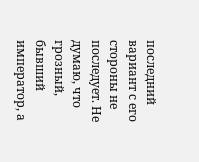последний вариант с его стороны не последует. Не думаю, что грозный, бывший император, а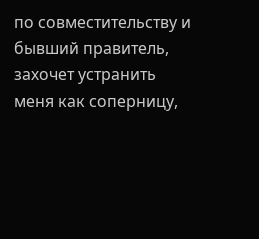по совместительству и бывший правитель, захочет устранить меня как соперницу,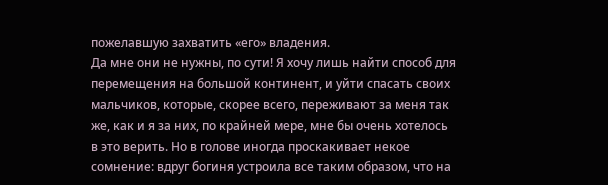пожелавшую захватить «его» владения.
Да мне они не нужны, по сути! Я хочу лишь найти способ для перемещения на большой континент, и уйти спасать своих мальчиков, которые, скорее всего, переживают за меня так же, как и я за них, по крайней мере, мне бы очень хотелось в это верить. Но в голове иногда проскакивает некое сомнение: вдруг богиня устроила все таким образом, что на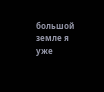большой земле я уже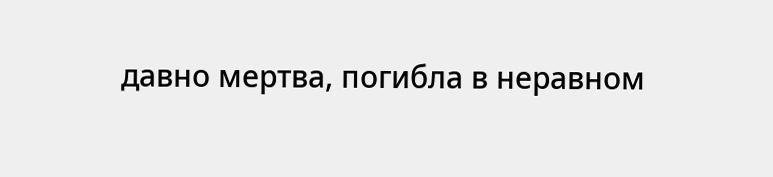давно мертва, погибла в неравном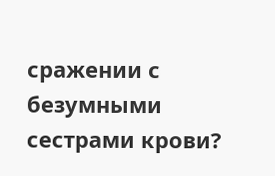сражении с безумными сестрами крови?